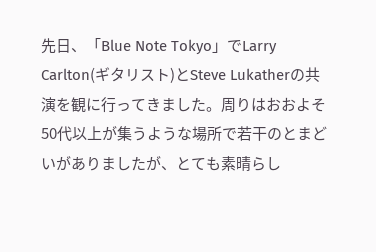先日、「Blue Note Tokyo」でLarry Carlton(ギタリスト)とSteve Lukatherの共演を観に行ってきました。周りはおおよそ50代以上が集うような場所で若干のとまどいがありましたが、とても素晴らし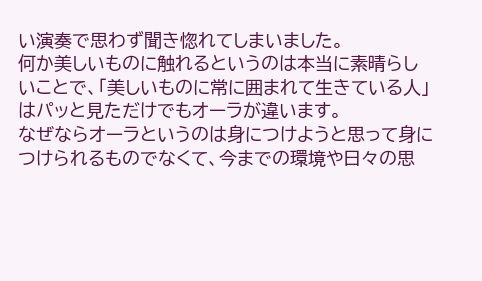い演奏で思わず聞き惚れてしまいました。
何か美しいものに触れるというのは本当に素晴らしいことで、「美しいものに常に囲まれて生きている人」はパッと見ただけでもオーラが違います。
なぜならオーラというのは身につけようと思って身につけられるものでなくて、今までの環境や日々の思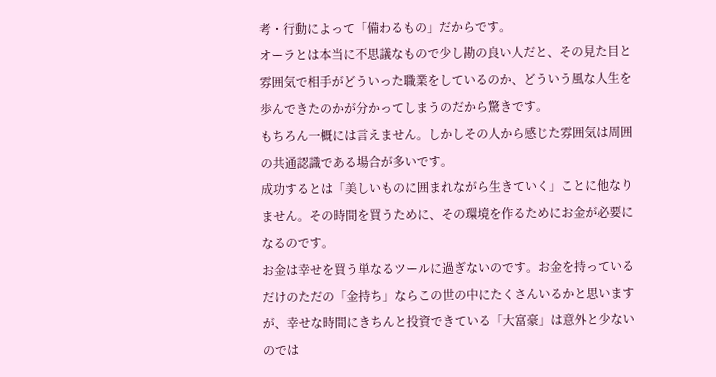考・行動によって「備わるもの」だからです。
オーラとは本当に不思議なもので少し勘の良い人だと、その見た目と雰囲気で相手がどういった職業をしているのか、どういう風な人生を歩んできたのかが分かってしまうのだから驚きです。
もちろん一概には言えません。しかしその人から感じた雰囲気は周囲の共通認識である場合が多いです。
成功するとは「美しいものに囲まれながら生きていく」ことに他なりません。その時間を買うために、その環境を作るためにお金が必要になるのです。
お金は幸せを買う単なるツールに過ぎないのです。お金を持っているだけのただの「金持ち」ならこの世の中にたくさんいるかと思いますが、幸せな時間にきちんと投資できている「大富豪」は意外と少ないのでは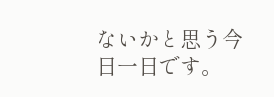ないかと思う今日一日です。